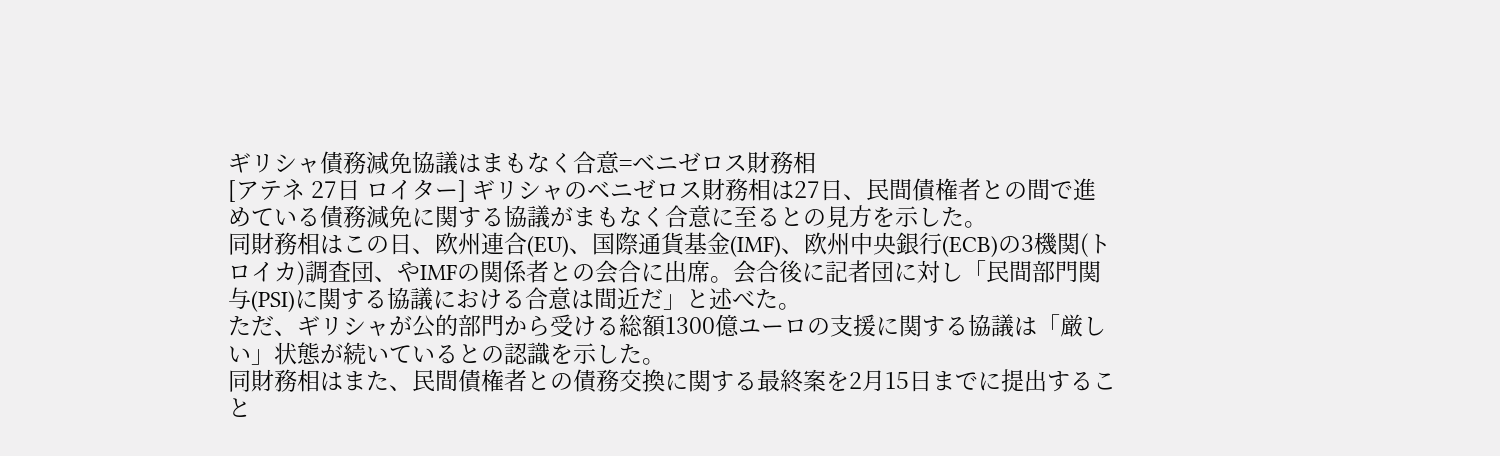ギリシャ債務減免協議はまもなく合意=ベニゼロス財務相
[アテネ 27日 ロイター] ギリシャのベニゼロス財務相は27日、民間債権者との間で進めている債務減免に関する協議がまもなく合意に至るとの見方を示した。
同財務相はこの日、欧州連合(EU)、国際通貨基金(IMF)、欧州中央銀行(ECB)の3機関(トロイカ)調査団、やIMFの関係者との会合に出席。会合後に記者団に対し「民間部門関与(PSI)に関する協議における合意は間近だ」と述べた。
ただ、ギリシャが公的部門から受ける総額1300億ユーロの支援に関する協議は「厳しい」状態が続いているとの認識を示した。
同財務相はまた、民間債権者との債務交換に関する最終案を2月15日までに提出すること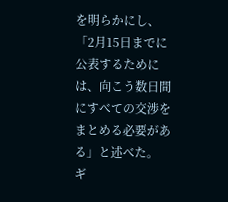を明らかにし、「2月15日までに公表するためには、向こう数日間にすべての交渉をまとめる必要がある」と述べた。
ギ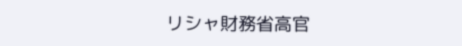リシャ財務省高官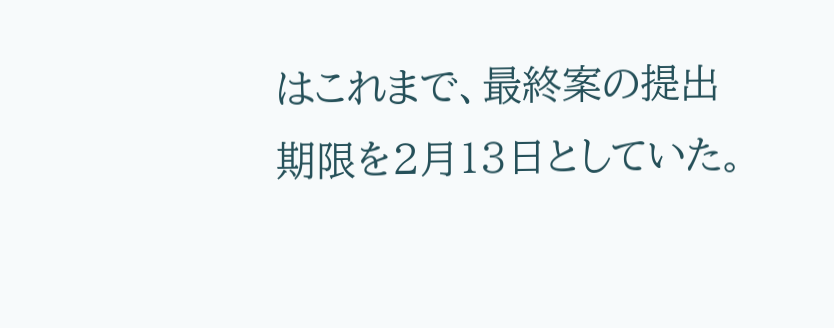はこれまで、最終案の提出期限を2月13日としていた。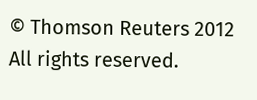© Thomson Reuters 2012 All rights reserved.